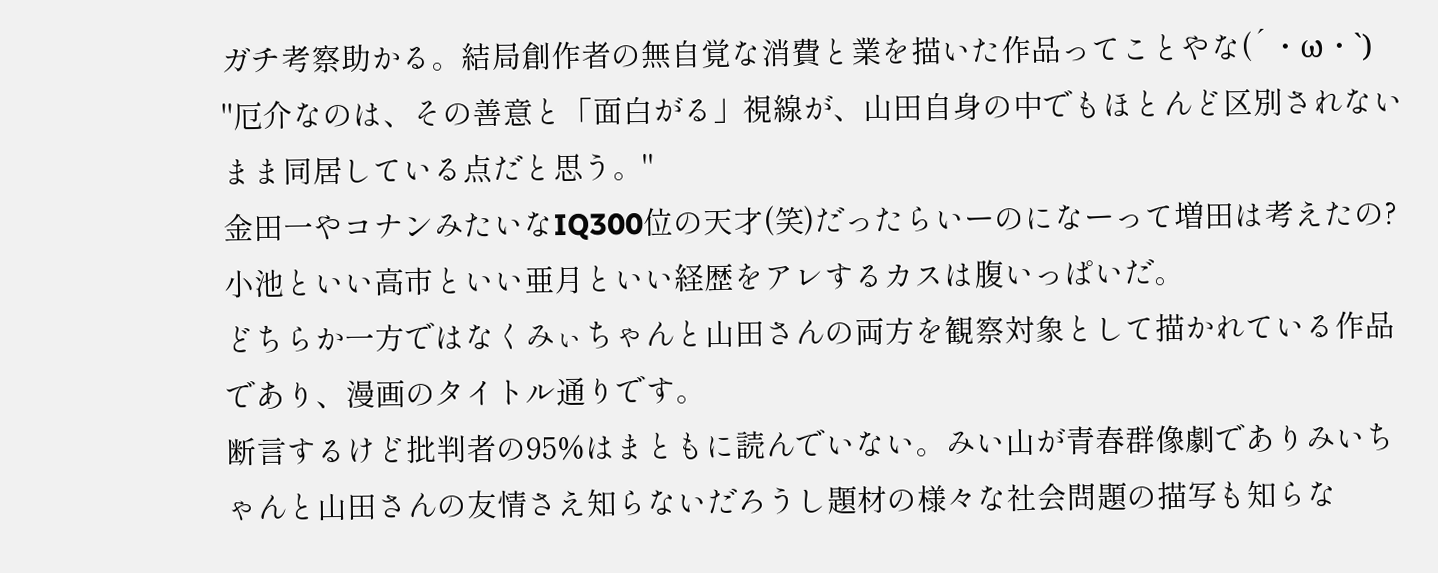ガチ考察助かる。結局創作者の無自覚な消費と業を描いた作品ってことやな(´・ω・`)
"厄介なのは、その善意と「面白がる」視線が、山田自身の中でもほとんど区別されないまま同居している点だと思う。"
金田一やコナンみたいなIQ300位の天才(笑)だったらいーのになーって増田は考えたの?
小池といい高市といい亜月といい経歴をアレするカスは腹いっぱいだ。
どちらか一方ではなくみぃちゃんと山田さんの両方を観察対象として描かれている作品であり、漫画のタイトル通りです。
断言するけど批判者の95%はまともに読んでいない。みい山が青春群像劇でありみいちゃんと山田さんの友情さえ知らないだろうし題材の様々な社会問題の描写も知らな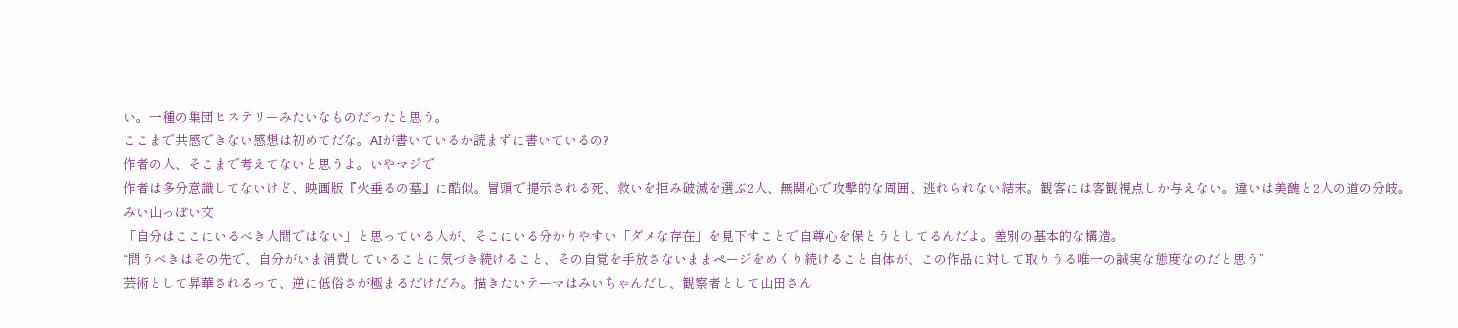い。一種の集団ヒステリーみたいなものだったと思う。
ここまで共感できない感想は初めてだな。AIが書いているか読まずに書いているの?
作者の人、そこまで考えてないと思うよ。いやマジで
作者は多分意識してないけど、映画版『火垂るの墓』に酷似。冒頭で提示される死、救いを拒み破滅を選ぶ2人、無関心で攻撃的な周囲、逃れられない結末。観客には客観視点しか与えない。違いは美醜と2人の道の分岐。
みい山っぽい文
「自分はここにいるべき人間ではない」と思っている人が、そこにいる分かりやすい「ダメな存在」を見下すことで自尊心を保とうとしてるんだよ。差別の基本的な構造。
“問うべきはその先で、自分がいま消費していることに気づき続けること、その自覚を手放さないままページをめくり続けること自体が、この作品に対して取りうる唯一の誠実な態度なのだと思う”
芸術として昇華されるって、逆に低俗さが極まるだけだろ。描きたいテーマはみいちゃんだし、観察者として山田さん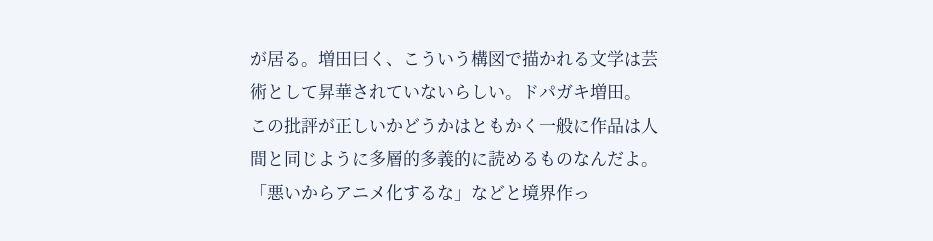が居る。増田曰く、こういう構図で描かれる文学は芸術として昇華されていないらしい。ドパガキ増田。
この批評が正しいかどうかはともかく一般に作品は人間と同じように多層的多義的に読めるものなんだよ。「悪いからアニメ化するな」などと境界作っ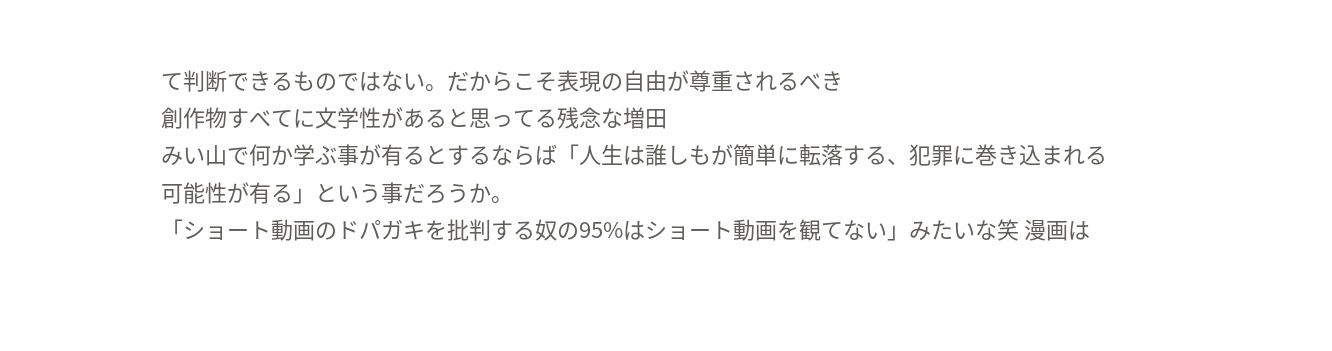て判断できるものではない。だからこそ表現の自由が尊重されるべき
創作物すべてに文学性があると思ってる残念な増田
みい山で何か学ぶ事が有るとするならば「人生は誰しもが簡単に転落する、犯罪に巻き込まれる可能性が有る」という事だろうか。
「ショート動画のドパガキを批判する奴の95%はショート動画を観てない」みたいな笑 漫画は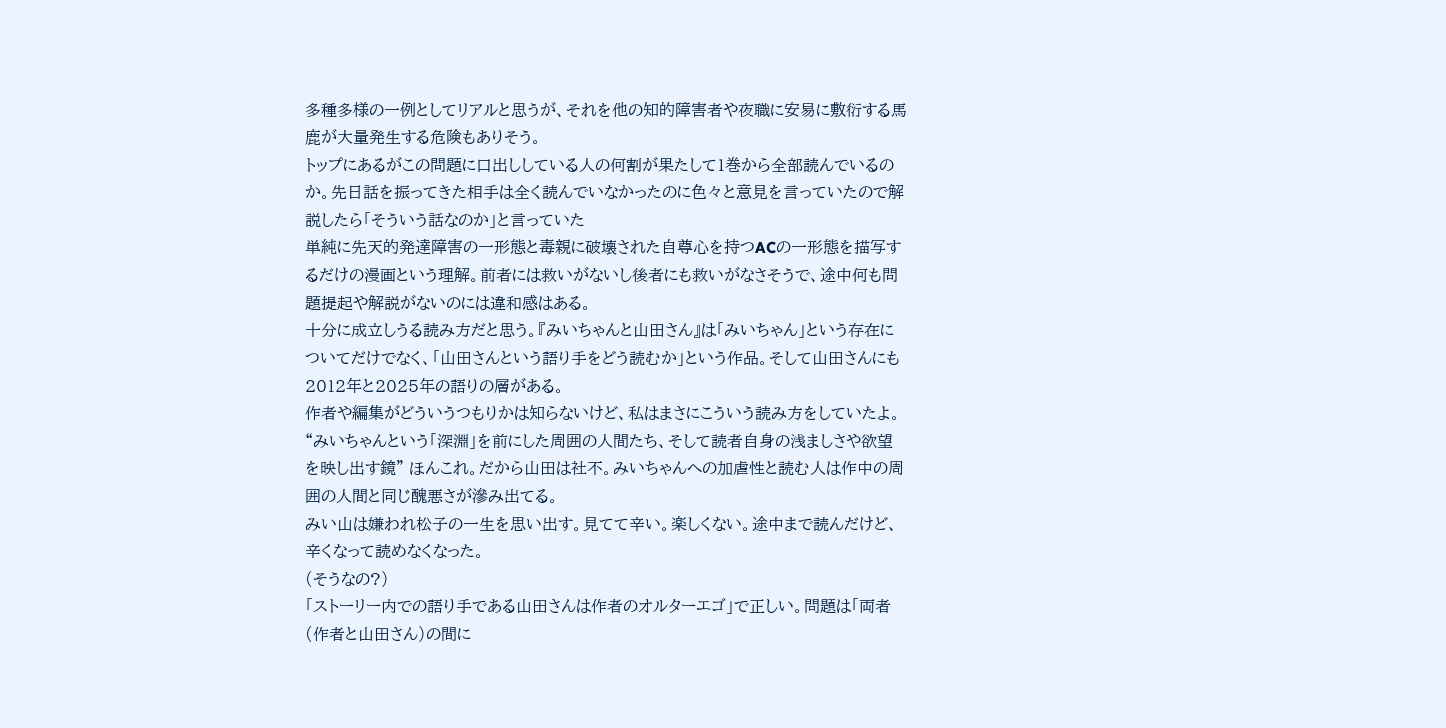多種多様の一例としてリアルと思うが、それを他の知的障害者や夜職に安易に敷衍する馬鹿が大量発生する危険もありそう。
トップにあるがこの問題に口出ししている人の何割が果たして1巻から全部読んでいるのか。先日話を振ってきた相手は全く読んでいなかったのに色々と意見を言っていたので解説したら「そういう話なのか」と言っていた
単純に先天的発達障害の一形態と毒親に破壊された自尊心を持つACの一形態を描写するだけの漫画という理解。前者には救いがないし後者にも救いがなさそうで、途中何も問題提起や解説がないのには違和感はある。
十分に成立しうる読み方だと思う。『みいちゃんと山田さん』は「みいちゃん」という存在についてだけでなく、「山田さんという語り手をどう読むか」という作品。そして山田さんにも2012年と2025年の語りの層がある。
作者や編集がどういうつもりかは知らないけど、私はまさにこういう読み方をしていたよ。
“みいちゃんという「深淵」を前にした周囲の人間たち、そして読者自身の浅ましさや欲望を映し出す鏡” ほんこれ。だから山田は社不。みいちゃんへの加虐性と読む人は作中の周囲の人間と同じ醜悪さが滲み出てる。
みい山は嫌われ松子の一生を思い出す。見てて辛い。楽しくない。途中まで読んだけど、辛くなって読めなくなった。
(そうなの?)
「ストーリー内での語り手である山田さんは作者のオルターエゴ」で正しい。問題は「両者(作者と山田さん)の間に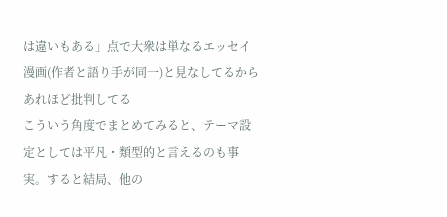は違いもある」点で大衆は単なるエッセイ漫画(作者と語り手が同一)と見なしてるからあれほど批判してる
こういう角度でまとめてみると、テーマ設定としては平凡・類型的と言えるのも事実。すると結局、他の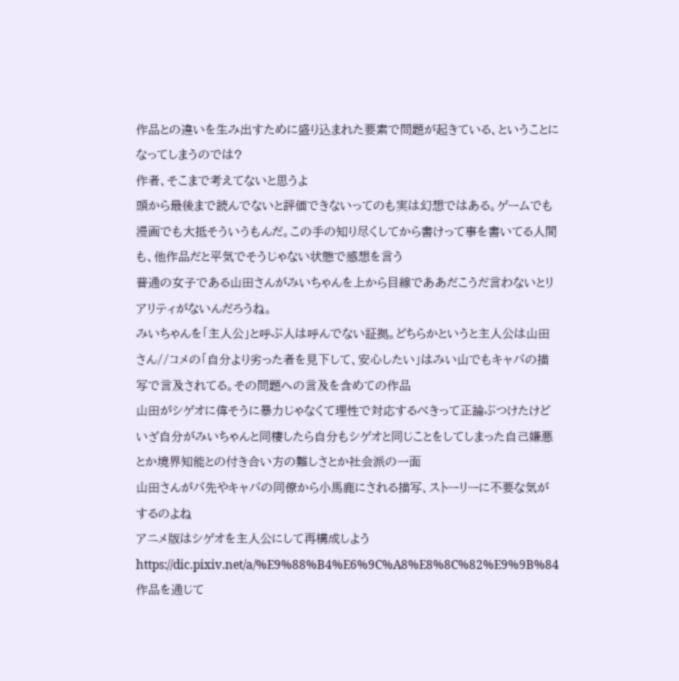作品との違いを生み出すために盛り込まれた要素で問題が起きている、ということになってしまうのでは?
作者、そこまで考えてないと思うよ
頭から最後まで読んでないと評価できないってのも実は幻想ではある。ゲームでも漫画でも大抵そういうもんだ。この手の知り尽くしてから書けって事を書いてる人間も、他作品だと平気でそうじゃない状態で感想を言う
普通の女子である山田さんがみいちゃんを上から目線でああだこうだ言わないとリアリティがないんだろうね。
みいちゃんを「主人公」と呼ぶ人は呼んでない証拠。どちらかというと主人公は山田さん//コメの「自分より劣った者を見下して、安心したい」はみい山でもキャバの描写で言及されてる。その問題への言及を含めての作品
山田がシゲオに偉そうに暴力じゃなくて理性で対応するべきって正論ぶつけたけどいざ自分がみいちゃんと同棲したら自分もシゲオと同じことをしてしまった自己嫌悪とか境界知能との付き合い方の難しさとか社会派の一面
山田さんがバ先やキャバの同僚から小馬鹿にされる描写、ストーリーに不要な気がするのよね
アニメ版はシゲオを主人公にして再構成しよう https://dic.pixiv.net/a/%E9%88%B4%E6%9C%A8%E8%8C%82%E9%9B%84
作品を通じて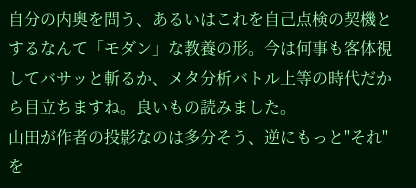自分の内奥を問う、あるいはこれを自己点検の契機とするなんて「モダン」な教養の形。今は何事も客体視してバサッと斬るか、メタ分析バトル上等の時代だから目立ちますね。良いもの読みました。
山田が作者の投影なのは多分そう、逆にもっと"それ"を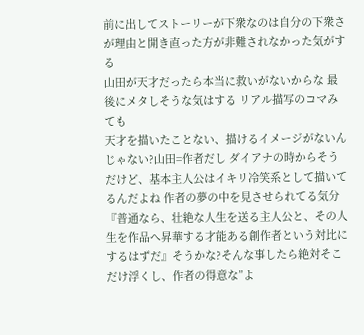前に出してストーリーが下衆なのは自分の下衆さが理由と開き直った方が非難されなかった気がする
山田が天才だったら本当に救いがないからな 最後にメタしそうな気はする リアル描写のコマみても
天才を描いたことない、描けるイメージがないんじゃない?山田=作者だし ダイアナの時からそうだけど、基本主人公はイキリ冷笑系として描いてるんだよね 作者の夢の中を見させられてる気分
『普通なら、壮絶な人生を送る主人公と、その人生を作品へ昇華する才能ある創作者という対比にするはずだ』そうかな?そんな事したら絶対そこだけ浮くし、作者の得意な”よ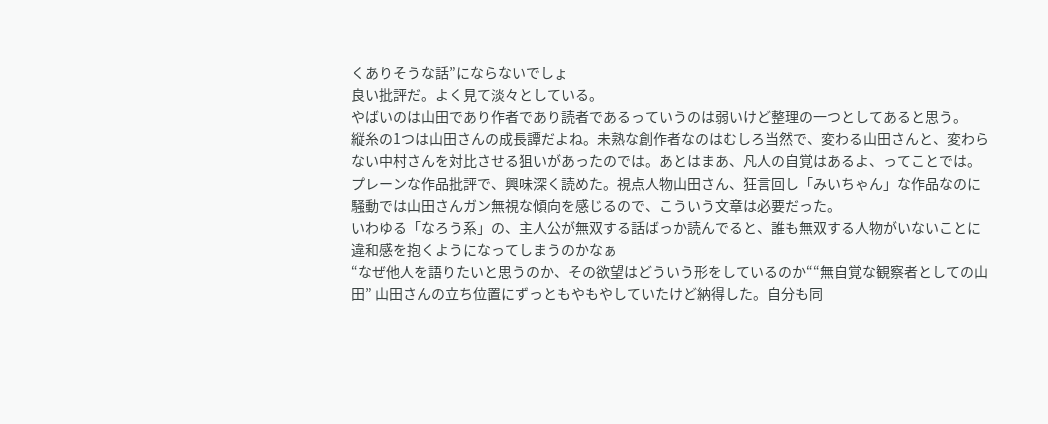くありそうな話”にならないでしょ
良い批評だ。よく見て淡々としている。
やばいのは山田であり作者であり読者であるっていうのは弱いけど整理の一つとしてあると思う。
縦糸の1つは山田さんの成長譚だよね。未熟な創作者なのはむしろ当然で、変わる山田さんと、変わらない中村さんを対比させる狙いがあったのでは。あとはまあ、凡人の自覚はあるよ、ってことでは。
プレーンな作品批評で、興味深く読めた。視点人物山田さん、狂言回し「みいちゃん」な作品なのに騒動では山田さんガン無視な傾向を感じるので、こういう文章は必要だった。
いわゆる「なろう系」の、主人公が無双する話ばっか読んでると、誰も無双する人物がいないことに違和感を抱くようになってしまうのかなぁ
“なぜ他人を語りたいと思うのか、その欲望はどういう形をしているのか““無自覚な観察者としての山田” 山田さんの立ち位置にずっともやもやしていたけど納得した。自分も同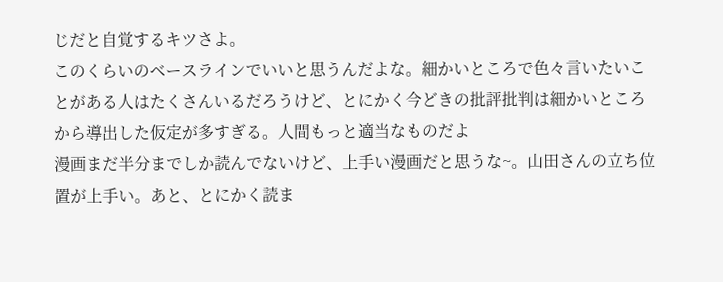じだと自覚するキツさよ。
このくらいのベースラインでいいと思うんだよな。細かいところで色々言いたいことがある人はたくさんいるだろうけど、とにかく今どきの批評批判は細かいところから導出した仮定が多すぎる。人間もっと適当なものだよ
漫画まだ半分までしか読んでないけど、上手い漫画だと思うな~。山田さんの立ち位置が上手い。あと、とにかく読ま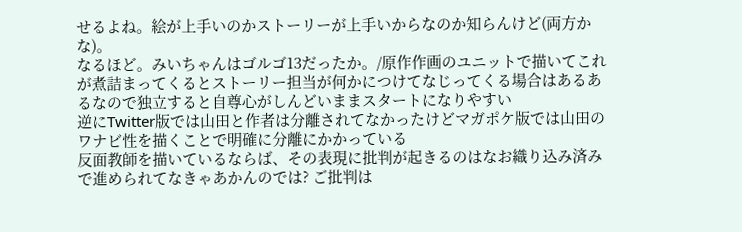せるよね。絵が上手いのかストーリーが上手いからなのか知らんけど(両方かな)。
なるほど。みいちゃんはゴルゴ13だったか。/原作作画のユニットで描いてこれが煮詰まってくるとストーリー担当が何かにつけてなじってくる場合はあるあるなので独立すると自尊心がしんどいままスタートになりやすい
逆にTwitter版では山田と作者は分離されてなかったけどマガポケ版では山田のワナビ性を描くことで明確に分離にかかっている
反面教師を描いているならば、その表現に批判が起きるのはなお織り込み済みで進められてなきゃあかんのでは? ご批判は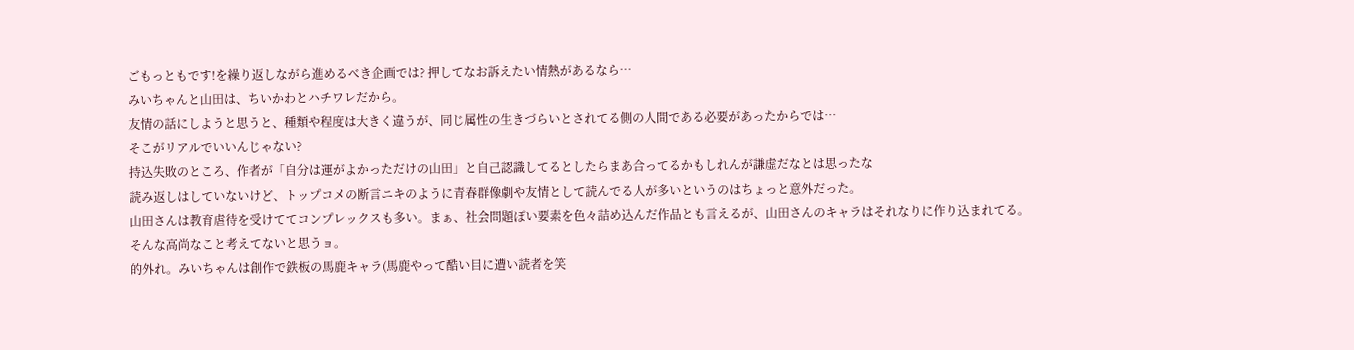ごもっともです!を繰り返しながら進めるべき企画では? 押してなお訴えたい情熱があるなら…
みいちゃんと山田は、ちいかわとハチワレだから。
友情の話にしようと思うと、種類や程度は大きく違うが、同じ属性の生きづらいとされてる側の人間である必要があったからでは…
そこがリアルでいいんじゃない?
持込失敗のところ、作者が「自分は運がよかっただけの山田」と自己認識してるとしたらまあ合ってるかもしれんが謙虚だなとは思ったな
読み返しはしていないけど、トップコメの断言ニキのように青春群像劇や友情として読んでる人が多いというのはちょっと意外だった。
山田さんは教育虐待を受けててコンプレックスも多い。まぁ、社会問題ぽい要素を色々詰め込んだ作品とも言えるが、山田さんのキャラはそれなりに作り込まれてる。
そんな高尚なこと考えてないと思うョ。
的外れ。みいちゃんは創作で鉄板の馬鹿キャラ(馬鹿やって酷い目に遭い読者を笑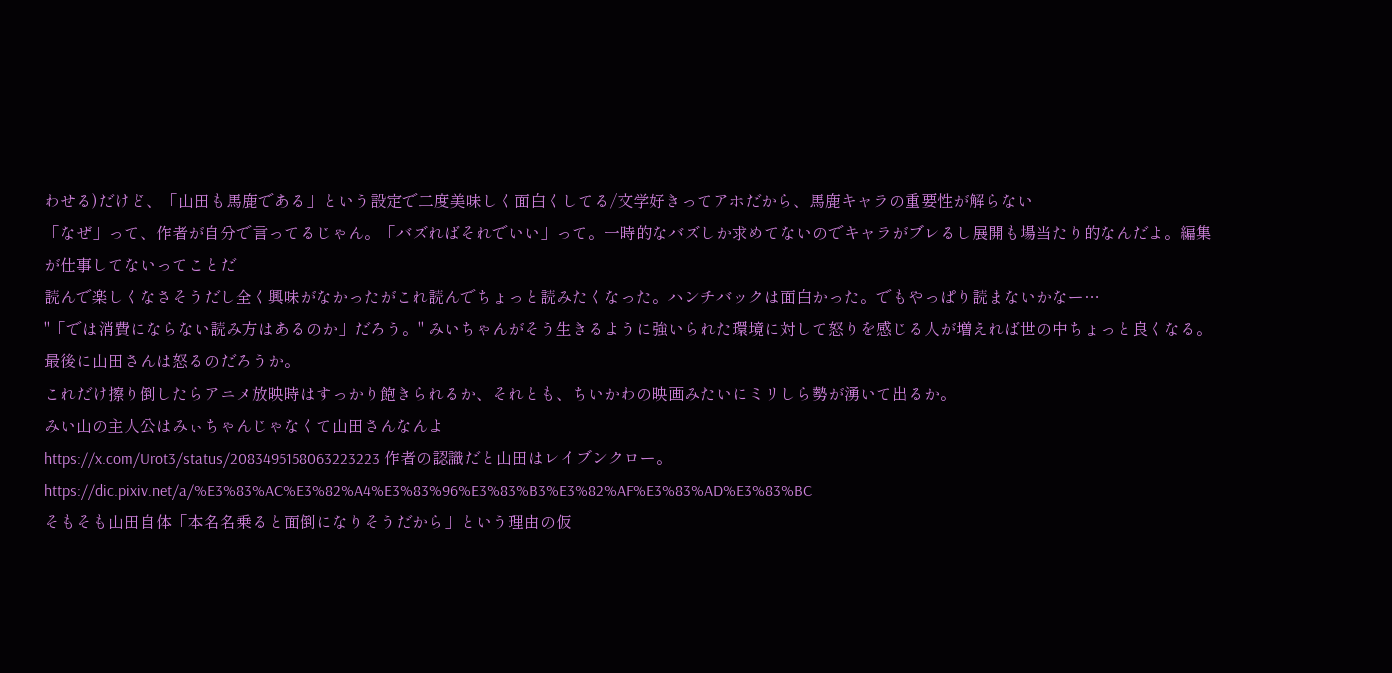わせる)だけど、「山田も馬鹿である」という設定で二度美味しく面白くしてる/文学好きってアホだから、馬鹿キャラの重要性が解らない
「なぜ」って、作者が自分で言ってるじゃん。「バズればそれでいい」って。一時的なバズしか求めてないのでキャラがブレるし展開も場当たり的なんだよ。編集が仕事してないってことだ
読んで楽しくなさそうだし全く興味がなかったがこれ読んでちょっと読みたくなった。ハンチバックは面白かった。でもやっぱり読まないかなー…
"「では消費にならない読み方はあるのか」だろう。" みいちゃんがそう生きるように強いられた環境に対して怒りを感じる人が増えれば世の中ちょっと良くなる。 最後に山田さんは怒るのだろうか。
これだけ擦り倒したらアニメ放映時はすっかり飽きられるか、それとも、ちいかわの映画みたいにミリしら勢が湧いて出るか。
みい山の主人公はみぃちゃんじゃなくて山田さんなんよ
https://x.com/Urot3/status/2083495158063223223 作者の認識だと山田はレイブンクロー。https://dic.pixiv.net/a/%E3%83%AC%E3%82%A4%E3%83%96%E3%83%B3%E3%82%AF%E3%83%AD%E3%83%BC
そもそも山田自体「本名名乗ると面倒になりそうだから」という理由の仮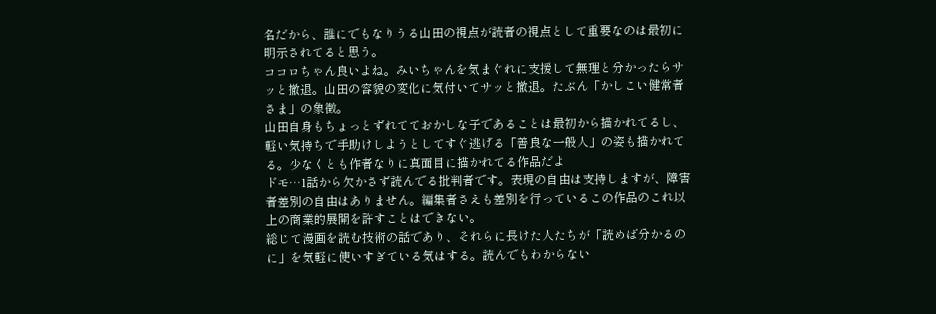名だから、誰にでもなりうる山田の視点が読者の視点として重要なのは最初に明示されてると思う。
ココロちゃん良いよね。みいちゃんを気まぐれに支援して無理と分かったらサッと撤退。山田の容貌の変化に気付いてサッと撤退。たぶん「かしこい健常者さま」の象徴。
山田自身もちょっとずれてておかしな子であることは最初から描かれてるし、軽い気持ちで手助けしようとしてすぐ逃げる「善良な一般人」の姿も描かれてる。少なくとも作者なりに真面目に描かれてる作品だよ
ドモ…1話から欠かさず読んでる批判者です。表現の自由は支持しますが、障害者差別の自由はありません。編集者さえも差別を行っているこの作品のこれ以上の商業的展開を許すことはできない。
総じて漫画を読む技術の話であり、それらに長けた人たちが「読めば分かるのに」を気軽に使いすぎている気はする。読んでもわからない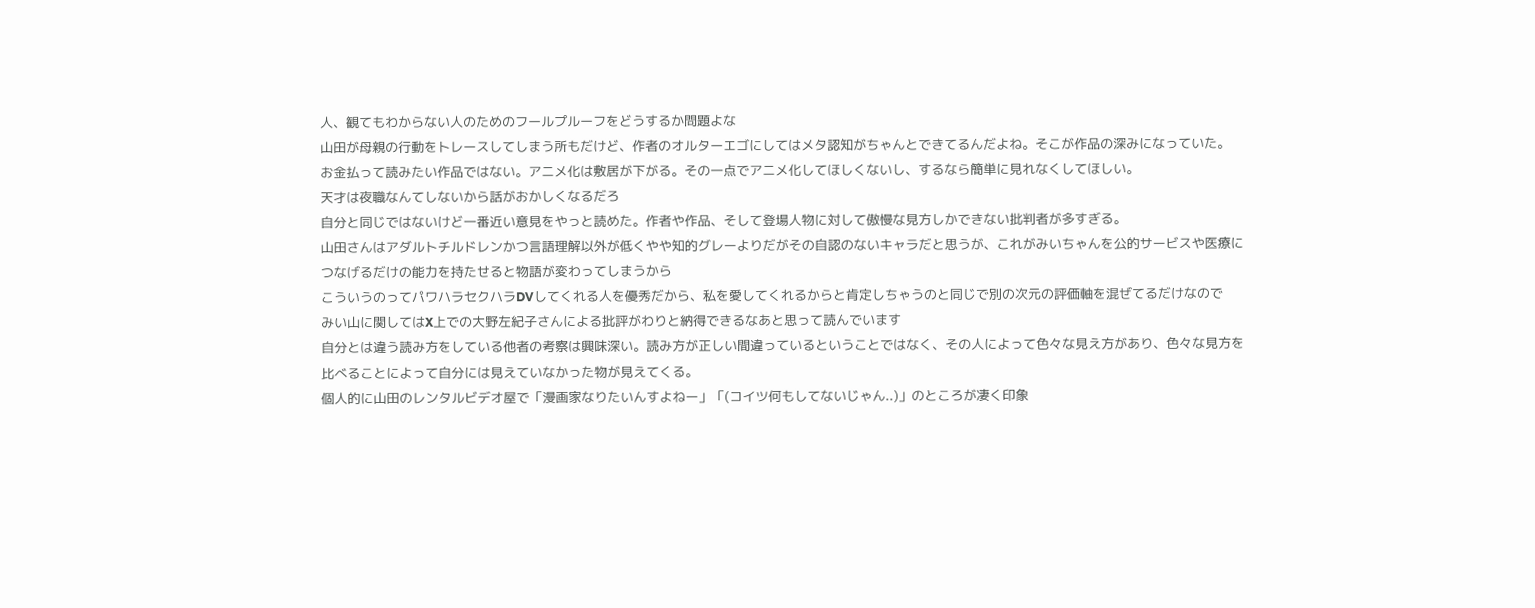人、観てもわからない人のためのフールプルーフをどうするか問題よな
山田が母親の行動をトレースしてしまう所もだけど、作者のオルターエゴにしてはメタ認知がちゃんとできてるんだよね。そこが作品の深みになっていた。
お金払って読みたい作品ではない。アニメ化は敷居が下がる。その一点でアニメ化してほしくないし、するなら簡単に見れなくしてほしい。
天才は夜職なんてしないから話がおかしくなるだろ
自分と同じではないけど一番近い意見をやっと読めた。作者や作品、そして登場人物に対して傲慢な見方しかできない批判者が多すぎる。
山田さんはアダルトチルドレンかつ言語理解以外が低くやや知的グレーよりだがその自認のないキャラだと思うが、これがみいちゃんを公的サービスや医療につなげるだけの能力を持たせると物語が変わってしまうから
こういうのってパワハラセクハラDVしてくれる人を優秀だから、私を愛してくれるからと肯定しちゃうのと同じで別の次元の評価軸を混ぜてるだけなので
みい山に関してはX上での大野左紀子さんによる批評がわりと納得できるなあと思って読んでいます
自分とは違う読み方をしている他者の考察は興味深い。読み方が正しい間違っているということではなく、その人によって色々な見え方があり、色々な見方を比べることによって自分には見えていなかった物が見えてくる。
個人的に山田のレンタルビデオ屋で「漫画家なりたいんすよねー」「(コイツ何もしてないじゃん..)」のところが凄く印象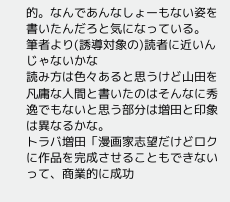的。なんであんなしょーもない姿を書いたんだろと気になっている。
筆者より(誘導対象の)読者に近いんじゃないかな
読み方は色々あると思うけど山田を凡庸な人間と書いたのはそんなに秀逸でもないと思う部分は増田と印象は異なるかな。
トラバ増田「漫画家志望だけどロクに作品を完成させることもできないって、商業的に成功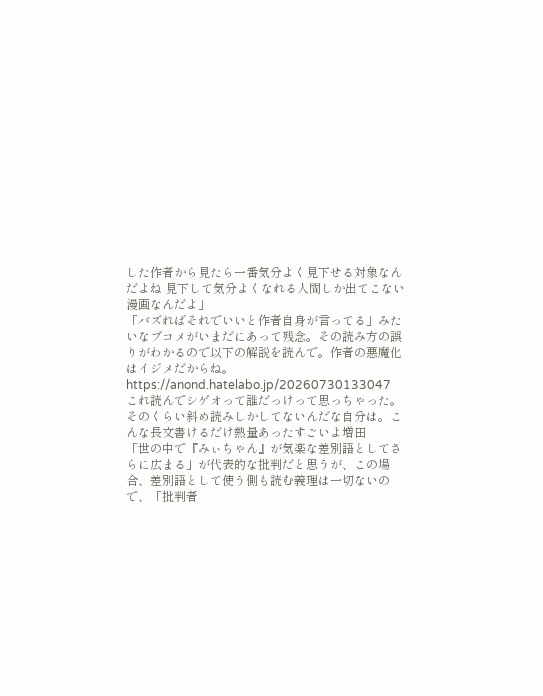した作者から見たら一番気分よく見下せる対象なんだよね 見下して気分よくなれる人間しか出てこない漫画なんだよ」
「バズればそれでいいと作者自身が言ってる」みたいなブコメがいまだにあって残念。その読み方の誤りがわかるので以下の解説を読んで。作者の悪魔化はイジメだからね。https://anond.hatelabo.jp/20260730133047
これ読んでシゲオって誰だっけって思っちゃった。そのくらい斜め読みしかしてないんだな自分は。こんな長文書けるだけ熱量あったすごいよ増田
「世の中で『みぃちゃん』が気楽な差別語としてさらに広まる」が代表的な批判だと思うが、この場合、差別語として使う側も読む義理は一切ないので、「批判者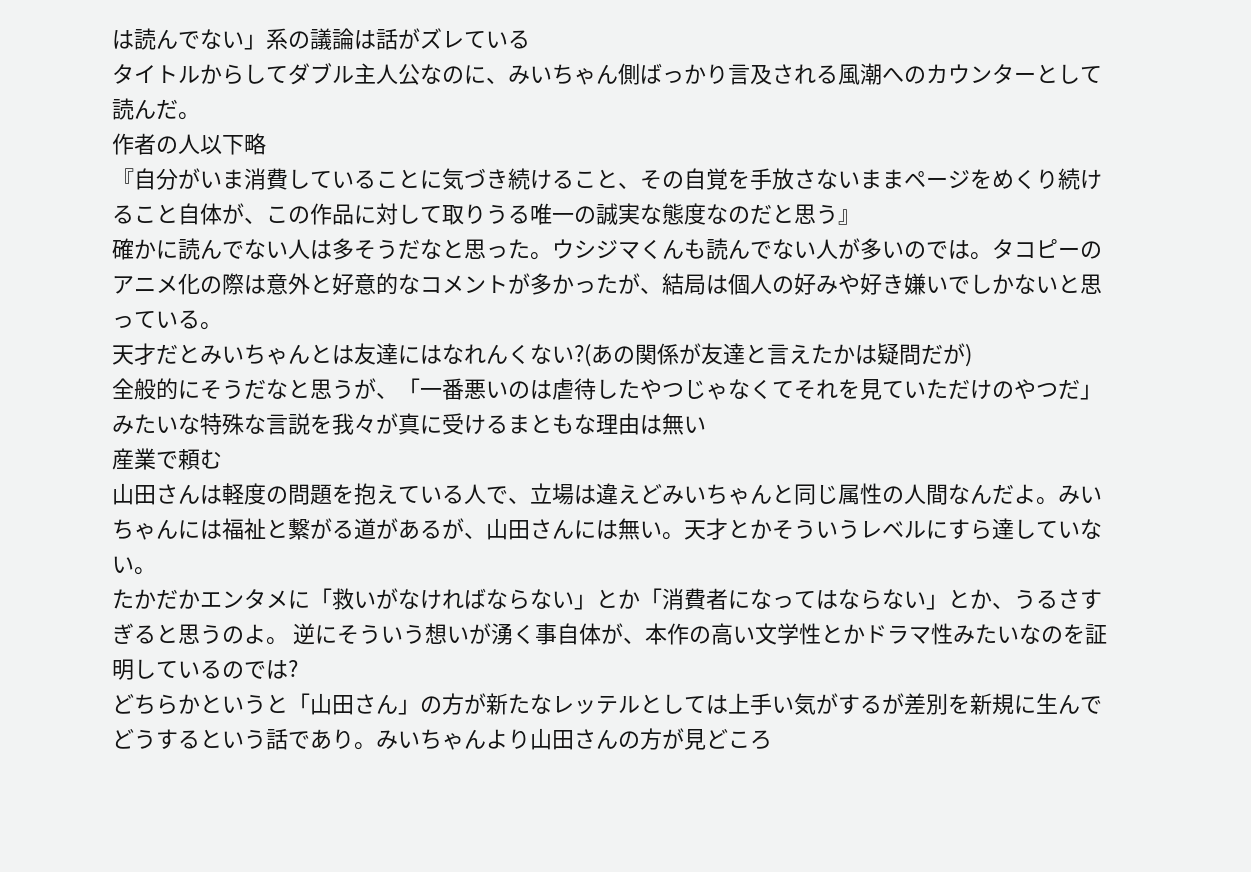は読んでない」系の議論は話がズレている
タイトルからしてダブル主人公なのに、みいちゃん側ばっかり言及される風潮へのカウンターとして読んだ。
作者の人以下略
『自分がいま消費していることに気づき続けること、その自覚を手放さないままページをめくり続けること自体が、この作品に対して取りうる唯一の誠実な態度なのだと思う』
確かに読んでない人は多そうだなと思った。ウシジマくんも読んでない人が多いのでは。タコピーのアニメ化の際は意外と好意的なコメントが多かったが、結局は個人の好みや好き嫌いでしかないと思っている。
天才だとみいちゃんとは友達にはなれんくない?(あの関係が友達と言えたかは疑問だが)
全般的にそうだなと思うが、「一番悪いのは虐待したやつじゃなくてそれを見ていただけのやつだ」みたいな特殊な言説を我々が真に受けるまともな理由は無い
産業で頼む
山田さんは軽度の問題を抱えている人で、立場は違えどみいちゃんと同じ属性の人間なんだよ。みいちゃんには福祉と繋がる道があるが、山田さんには無い。天才とかそういうレベルにすら達していない。
たかだかエンタメに「救いがなければならない」とか「消費者になってはならない」とか、うるさすぎると思うのよ。 逆にそういう想いが湧く事自体が、本作の高い文学性とかドラマ性みたいなのを証明しているのでは?
どちらかというと「山田さん」の方が新たなレッテルとしては上手い気がするが差別を新規に生んでどうするという話であり。みいちゃんより山田さんの方が見どころ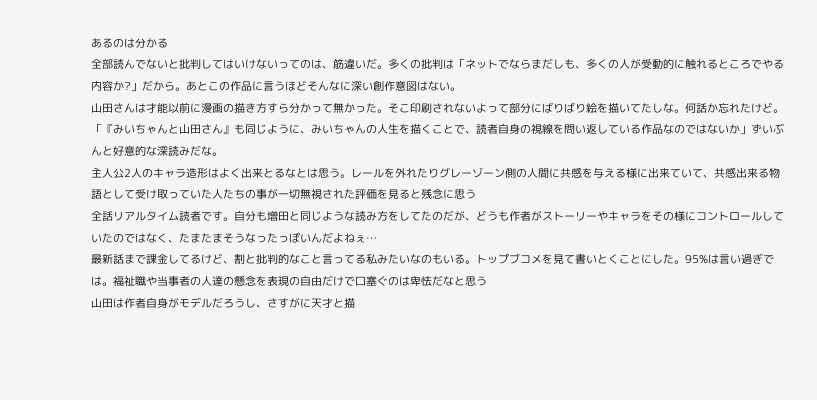あるのは分かる
全部読んでないと批判してはいけないってのは、筋違いだ。多くの批判は「ネットでならまだしも、多くの人が受動的に触れるところでやる内容か?」だから。あとこの作品に言うほどそんなに深い創作意図はない。
山田さんは才能以前に漫画の描き方すら分かって無かった。そこ印刷されないよって部分にばりばり絵を描いてたしな。何話か忘れたけど。
「『みいちゃんと山田さん』も同じように、みいちゃんの人生を描くことで、読者自身の視線を問い返している作品なのではないか」ずいぶんと好意的な深読みだな。
主人公2人のキャラ造形はよく出来とるなとは思う。レールを外れたりグレーゾーン側の人間に共感を与える様に出来ていて、共感出来る物語として受け取っていた人たちの事が一切無視された評価を見ると残念に思う
全話リアルタイム読者です。自分も増田と同じような読み方をしてたのだが、どうも作者がストーリーやキャラをその様にコントロールしていたのではなく、たまたまそうなったっぽいんだよねぇ…
最新話まで課金してるけど、割と批判的なこと言ってる私みたいなのもいる。トップブコメを見て書いとくことにした。95%は言い過ぎでは。福祉職や当事者の人達の懸念を表現の自由だけで口塞ぐのは卑怯だなと思う
山田は作者自身がモデルだろうし、さすがに天才と描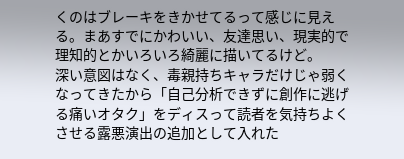くのはブレーキをきかせてるって感じに見える。まあすでにかわいい、友達思い、現実的で理知的とかいろいろ綺麗に描いてるけど。
深い意図はなく、毒親持ちキャラだけじゃ弱くなってきたから「自己分析できずに創作に逃げる痛いオタク」をディスって読者を気持ちよくさせる露悪演出の追加として入れた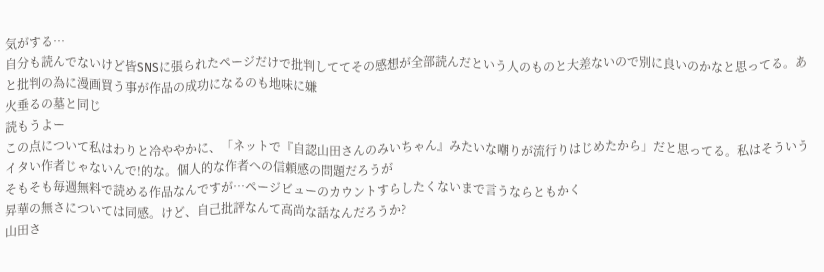気がする…
自分も読んでないけど皆SNSに張られたページだけで批判しててその感想が全部読んだという人のものと大差ないので別に良いのかなと思ってる。あと批判の為に漫画買う事が作品の成功になるのも地味に嫌
火垂るの墓と同じ
読もうよー
この点について私はわりと冷ややかに、「ネットで『自認山田さんのみいちゃん』みたいな嘲りが流行りはじめたから」だと思ってる。私はそういうイタい作者じゃないんで!的な。個人的な作者への信頼感の問題だろうが
そもそも毎週無料で読める作品なんですが…ページビューのカウントすらしたくないまで言うならともかく
昇華の無さについては同感。けど、自己批評なんて高尚な話なんだろうか?
山田さ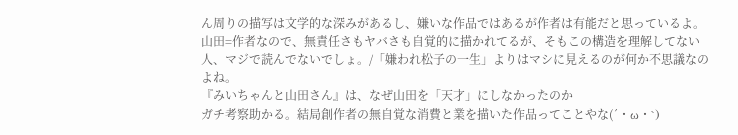ん周りの描写は文学的な深みがあるし、嫌いな作品ではあるが作者は有能だと思っているよ。
山田=作者なので、無責任さもヤバさも自覚的に描かれてるが、そもこの構造を理解してない人、マジで読んでないでしょ。/「嫌われ松子の一生」よりはマシに見えるのが何か不思議なのよね。
『みいちゃんと山田さん』は、なぜ山田を「天才」にしなかったのか
ガチ考察助かる。結局創作者の無自覚な消費と業を描いた作品ってことやな(´・ω・`)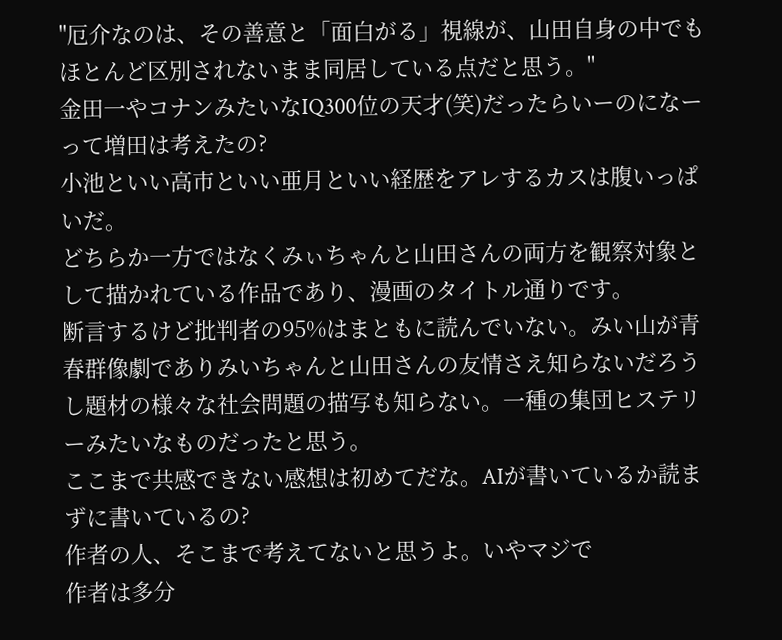"厄介なのは、その善意と「面白がる」視線が、山田自身の中でもほとんど区別されないまま同居している点だと思う。"
金田一やコナンみたいなIQ300位の天才(笑)だったらいーのになーって増田は考えたの?
小池といい高市といい亜月といい経歴をアレするカスは腹いっぱいだ。
どちらか一方ではなくみぃちゃんと山田さんの両方を観察対象として描かれている作品であり、漫画のタイトル通りです。
断言するけど批判者の95%はまともに読んでいない。みい山が青春群像劇でありみいちゃんと山田さんの友情さえ知らないだろうし題材の様々な社会問題の描写も知らない。一種の集団ヒステリーみたいなものだったと思う。
ここまで共感できない感想は初めてだな。AIが書いているか読まずに書いているの?
作者の人、そこまで考えてないと思うよ。いやマジで
作者は多分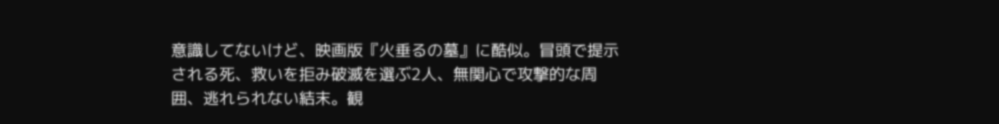意識してないけど、映画版『火垂るの墓』に酷似。冒頭で提示される死、救いを拒み破滅を選ぶ2人、無関心で攻撃的な周囲、逃れられない結末。観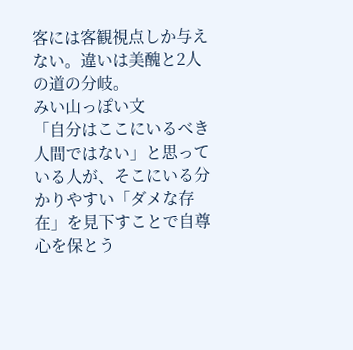客には客観視点しか与えない。違いは美醜と2人の道の分岐。
みい山っぽい文
「自分はここにいるべき人間ではない」と思っている人が、そこにいる分かりやすい「ダメな存在」を見下すことで自尊心を保とう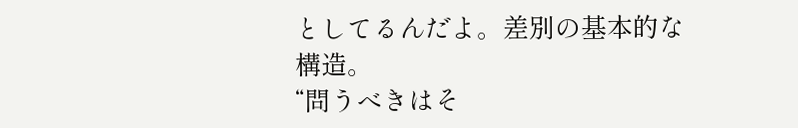としてるんだよ。差別の基本的な構造。
“問うべきはそ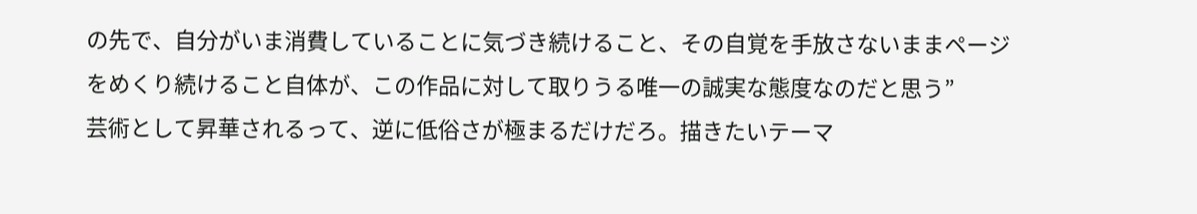の先で、自分がいま消費していることに気づき続けること、その自覚を手放さないままページをめくり続けること自体が、この作品に対して取りうる唯一の誠実な態度なのだと思う”
芸術として昇華されるって、逆に低俗さが極まるだけだろ。描きたいテーマ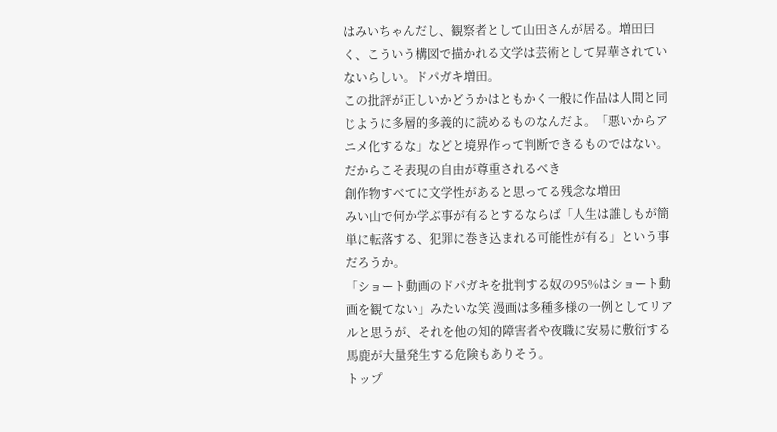はみいちゃんだし、観察者として山田さんが居る。増田曰く、こういう構図で描かれる文学は芸術として昇華されていないらしい。ドパガキ増田。
この批評が正しいかどうかはともかく一般に作品は人間と同じように多層的多義的に読めるものなんだよ。「悪いからアニメ化するな」などと境界作って判断できるものではない。だからこそ表現の自由が尊重されるべき
創作物すべてに文学性があると思ってる残念な増田
みい山で何か学ぶ事が有るとするならば「人生は誰しもが簡単に転落する、犯罪に巻き込まれる可能性が有る」という事だろうか。
「ショート動画のドパガキを批判する奴の95%はショート動画を観てない」みたいな笑 漫画は多種多様の一例としてリアルと思うが、それを他の知的障害者や夜職に安易に敷衍する馬鹿が大量発生する危険もありそう。
トップ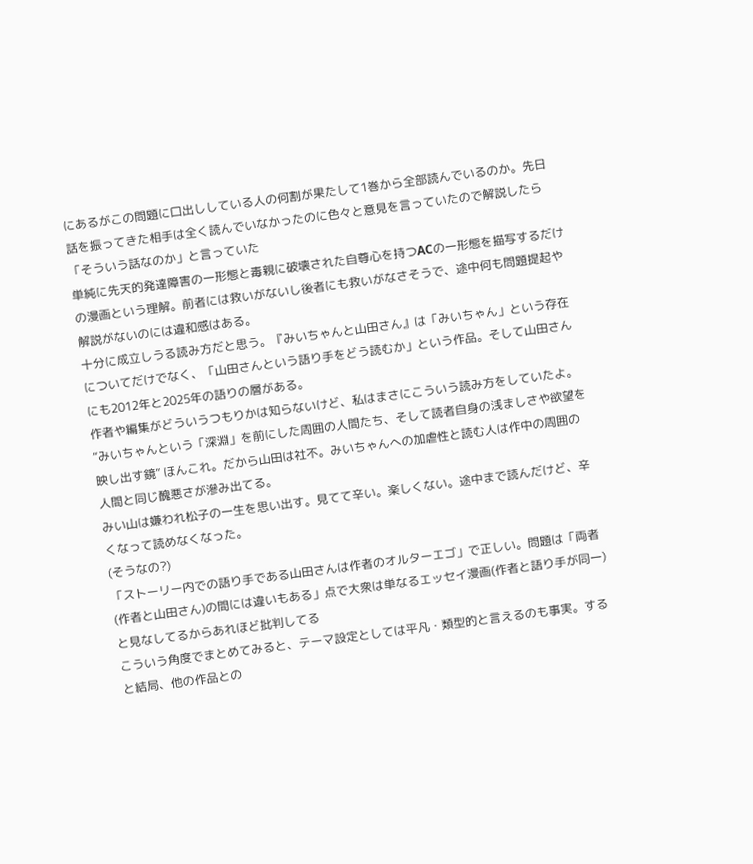にあるがこの問題に口出ししている人の何割が果たして1巻から全部読んでいるのか。先日話を振ってきた相手は全く読んでいなかったのに色々と意見を言っていたので解説したら「そういう話なのか」と言っていた
単純に先天的発達障害の一形態と毒親に破壊された自尊心を持つACの一形態を描写するだけの漫画という理解。前者には救いがないし後者にも救いがなさそうで、途中何も問題提起や解説がないのには違和感はある。
十分に成立しうる読み方だと思う。『みいちゃんと山田さん』は「みいちゃん」という存在についてだけでなく、「山田さんという語り手をどう読むか」という作品。そして山田さんにも2012年と2025年の語りの層がある。
作者や編集がどういうつもりかは知らないけど、私はまさにこういう読み方をしていたよ。
“みいちゃんという「深淵」を前にした周囲の人間たち、そして読者自身の浅ましさや欲望を映し出す鏡” ほんこれ。だから山田は社不。みいちゃんへの加虐性と読む人は作中の周囲の人間と同じ醜悪さが滲み出てる。
みい山は嫌われ松子の一生を思い出す。見てて辛い。楽しくない。途中まで読んだけど、辛くなって読めなくなった。
(そうなの?)
「ストーリー内での語り手である山田さんは作者のオルターエゴ」で正しい。問題は「両者(作者と山田さん)の間には違いもある」点で大衆は単なるエッセイ漫画(作者と語り手が同一)と見なしてるからあれほど批判してる
こういう角度でまとめてみると、テーマ設定としては平凡・類型的と言えるのも事実。すると結局、他の作品との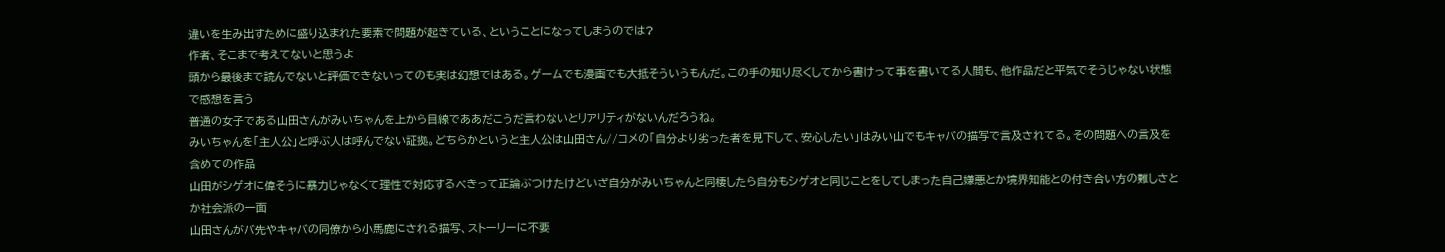違いを生み出すために盛り込まれた要素で問題が起きている、ということになってしまうのでは?
作者、そこまで考えてないと思うよ
頭から最後まで読んでないと評価できないってのも実は幻想ではある。ゲームでも漫画でも大抵そういうもんだ。この手の知り尽くしてから書けって事を書いてる人間も、他作品だと平気でそうじゃない状態で感想を言う
普通の女子である山田さんがみいちゃんを上から目線でああだこうだ言わないとリアリティがないんだろうね。
みいちゃんを「主人公」と呼ぶ人は呼んでない証拠。どちらかというと主人公は山田さん//コメの「自分より劣った者を見下して、安心したい」はみい山でもキャバの描写で言及されてる。その問題への言及を含めての作品
山田がシゲオに偉そうに暴力じゃなくて理性で対応するべきって正論ぶつけたけどいざ自分がみいちゃんと同棲したら自分もシゲオと同じことをしてしまった自己嫌悪とか境界知能との付き合い方の難しさとか社会派の一面
山田さんがバ先やキャバの同僚から小馬鹿にされる描写、ストーリーに不要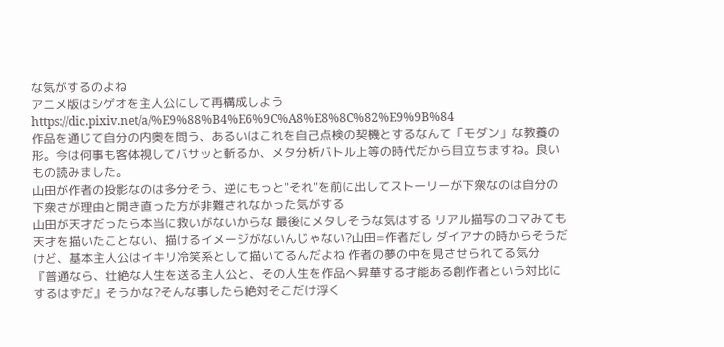な気がするのよね
アニメ版はシゲオを主人公にして再構成しよう https://dic.pixiv.net/a/%E9%88%B4%E6%9C%A8%E8%8C%82%E9%9B%84
作品を通じて自分の内奥を問う、あるいはこれを自己点検の契機とするなんて「モダン」な教養の形。今は何事も客体視してバサッと斬るか、メタ分析バトル上等の時代だから目立ちますね。良いもの読みました。
山田が作者の投影なのは多分そう、逆にもっと"それ"を前に出してストーリーが下衆なのは自分の下衆さが理由と開き直った方が非難されなかった気がする
山田が天才だったら本当に救いがないからな 最後にメタしそうな気はする リアル描写のコマみても
天才を描いたことない、描けるイメージがないんじゃない?山田=作者だし ダイアナの時からそうだけど、基本主人公はイキリ冷笑系として描いてるんだよね 作者の夢の中を見させられてる気分
『普通なら、壮絶な人生を送る主人公と、その人生を作品へ昇華する才能ある創作者という対比にするはずだ』そうかな?そんな事したら絶対そこだけ浮く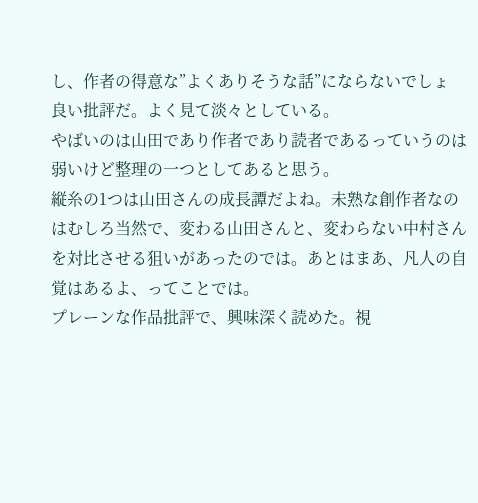し、作者の得意な”よくありそうな話”にならないでしょ
良い批評だ。よく見て淡々としている。
やばいのは山田であり作者であり読者であるっていうのは弱いけど整理の一つとしてあると思う。
縦糸の1つは山田さんの成長譚だよね。未熟な創作者なのはむしろ当然で、変わる山田さんと、変わらない中村さんを対比させる狙いがあったのでは。あとはまあ、凡人の自覚はあるよ、ってことでは。
プレーンな作品批評で、興味深く読めた。視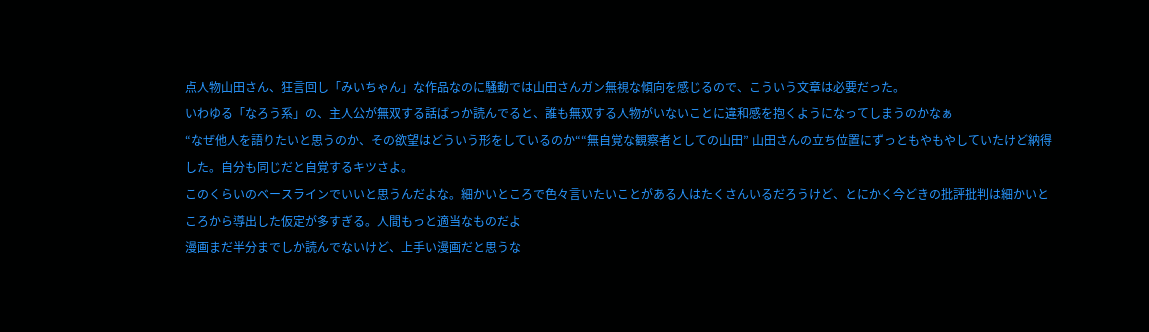点人物山田さん、狂言回し「みいちゃん」な作品なのに騒動では山田さんガン無視な傾向を感じるので、こういう文章は必要だった。
いわゆる「なろう系」の、主人公が無双する話ばっか読んでると、誰も無双する人物がいないことに違和感を抱くようになってしまうのかなぁ
“なぜ他人を語りたいと思うのか、その欲望はどういう形をしているのか““無自覚な観察者としての山田” 山田さんの立ち位置にずっともやもやしていたけど納得した。自分も同じだと自覚するキツさよ。
このくらいのベースラインでいいと思うんだよな。細かいところで色々言いたいことがある人はたくさんいるだろうけど、とにかく今どきの批評批判は細かいところから導出した仮定が多すぎる。人間もっと適当なものだよ
漫画まだ半分までしか読んでないけど、上手い漫画だと思うな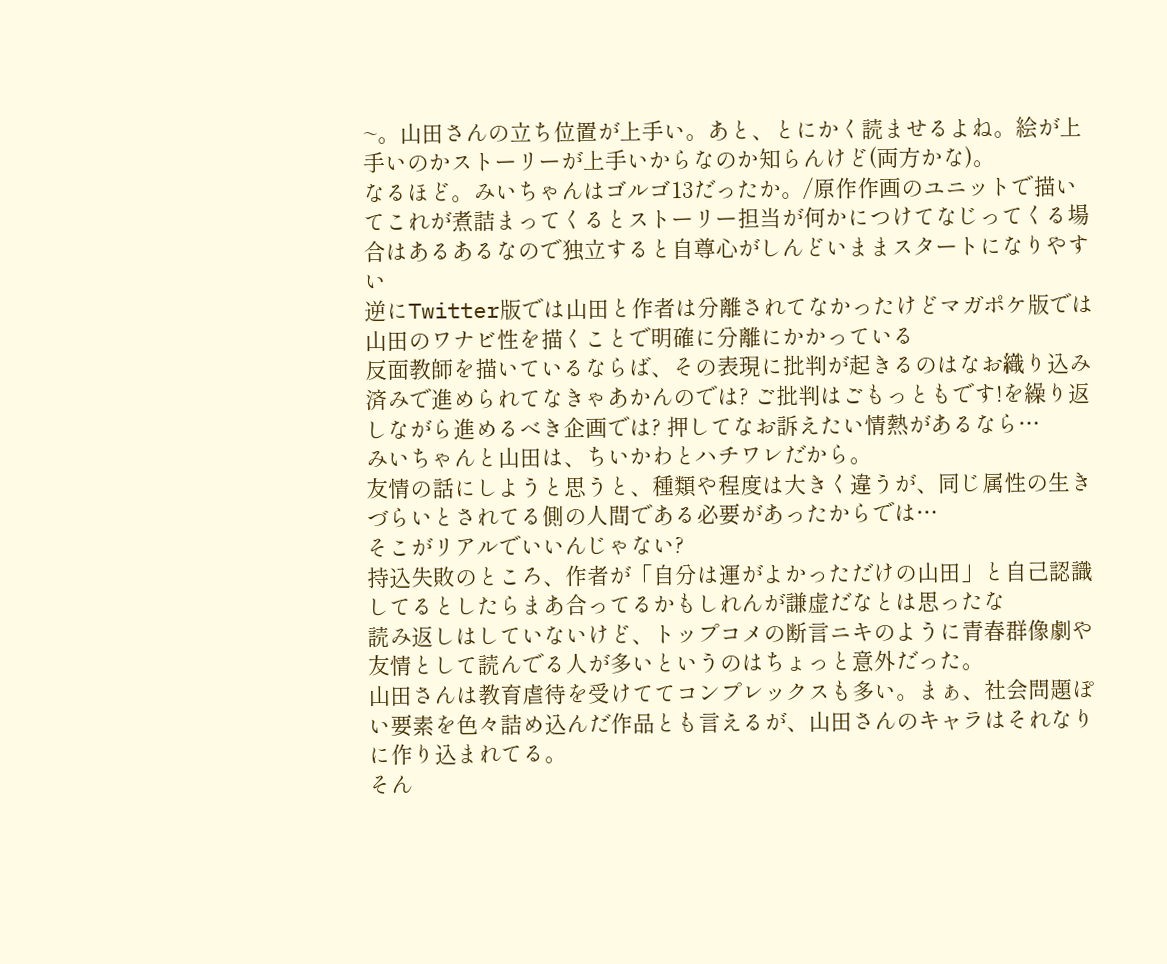~。山田さんの立ち位置が上手い。あと、とにかく読ませるよね。絵が上手いのかストーリーが上手いからなのか知らんけど(両方かな)。
なるほど。みいちゃんはゴルゴ13だったか。/原作作画のユニットで描いてこれが煮詰まってくるとストーリー担当が何かにつけてなじってくる場合はあるあるなので独立すると自尊心がしんどいままスタートになりやすい
逆にTwitter版では山田と作者は分離されてなかったけどマガポケ版では山田のワナビ性を描くことで明確に分離にかかっている
反面教師を描いているならば、その表現に批判が起きるのはなお織り込み済みで進められてなきゃあかんのでは? ご批判はごもっともです!を繰り返しながら進めるべき企画では? 押してなお訴えたい情熱があるなら…
みいちゃんと山田は、ちいかわとハチワレだから。
友情の話にしようと思うと、種類や程度は大きく違うが、同じ属性の生きづらいとされてる側の人間である必要があったからでは…
そこがリアルでいいんじゃない?
持込失敗のところ、作者が「自分は運がよかっただけの山田」と自己認識してるとしたらまあ合ってるかもしれんが謙虚だなとは思ったな
読み返しはしていないけど、トップコメの断言ニキのように青春群像劇や友情として読んでる人が多いというのはちょっと意外だった。
山田さんは教育虐待を受けててコンプレックスも多い。まぁ、社会問題ぽい要素を色々詰め込んだ作品とも言えるが、山田さんのキャラはそれなりに作り込まれてる。
そん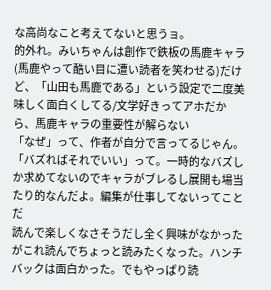な高尚なこと考えてないと思うョ。
的外れ。みいちゃんは創作で鉄板の馬鹿キャラ(馬鹿やって酷い目に遭い読者を笑わせる)だけど、「山田も馬鹿である」という設定で二度美味しく面白くしてる/文学好きってアホだから、馬鹿キャラの重要性が解らない
「なぜ」って、作者が自分で言ってるじゃん。「バズればそれでいい」って。一時的なバズしか求めてないのでキャラがブレるし展開も場当たり的なんだよ。編集が仕事してないってことだ
読んで楽しくなさそうだし全く興味がなかったがこれ読んでちょっと読みたくなった。ハンチバックは面白かった。でもやっぱり読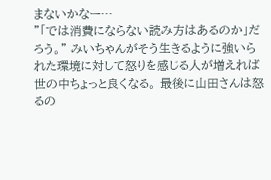まないかなー…
"「では消費にならない読み方はあるのか」だろう。" みいちゃんがそう生きるように強いられた環境に対して怒りを感じる人が増えれば世の中ちょっと良くなる。 最後に山田さんは怒るの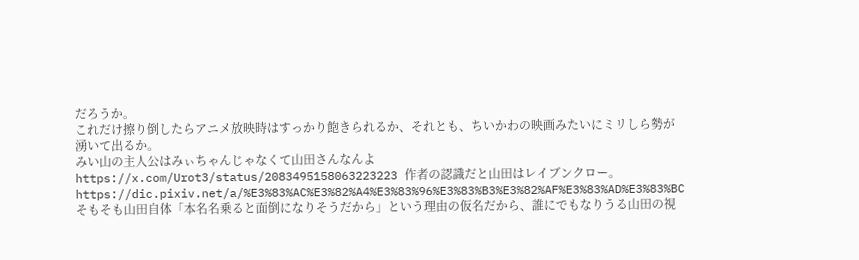だろうか。
これだけ擦り倒したらアニメ放映時はすっかり飽きられるか、それとも、ちいかわの映画みたいにミリしら勢が湧いて出るか。
みい山の主人公はみぃちゃんじゃなくて山田さんなんよ
https://x.com/Urot3/status/2083495158063223223 作者の認識だと山田はレイブンクロー。https://dic.pixiv.net/a/%E3%83%AC%E3%82%A4%E3%83%96%E3%83%B3%E3%82%AF%E3%83%AD%E3%83%BC
そもそも山田自体「本名名乗ると面倒になりそうだから」という理由の仮名だから、誰にでもなりうる山田の視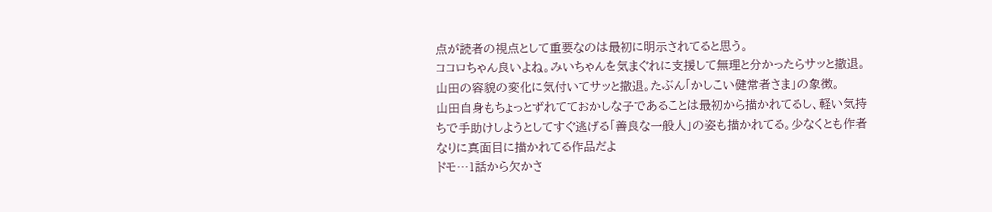点が読者の視点として重要なのは最初に明示されてると思う。
ココロちゃん良いよね。みいちゃんを気まぐれに支援して無理と分かったらサッと撤退。山田の容貌の変化に気付いてサッと撤退。たぶん「かしこい健常者さま」の象徴。
山田自身もちょっとずれてておかしな子であることは最初から描かれてるし、軽い気持ちで手助けしようとしてすぐ逃げる「善良な一般人」の姿も描かれてる。少なくとも作者なりに真面目に描かれてる作品だよ
ドモ…1話から欠かさ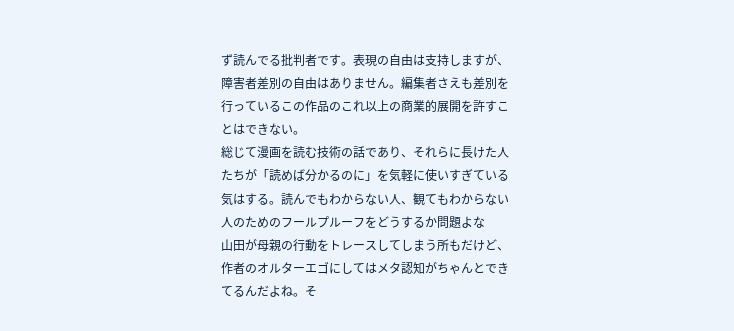ず読んでる批判者です。表現の自由は支持しますが、障害者差別の自由はありません。編集者さえも差別を行っているこの作品のこれ以上の商業的展開を許すことはできない。
総じて漫画を読む技術の話であり、それらに長けた人たちが「読めば分かるのに」を気軽に使いすぎている気はする。読んでもわからない人、観てもわからない人のためのフールプルーフをどうするか問題よな
山田が母親の行動をトレースしてしまう所もだけど、作者のオルターエゴにしてはメタ認知がちゃんとできてるんだよね。そ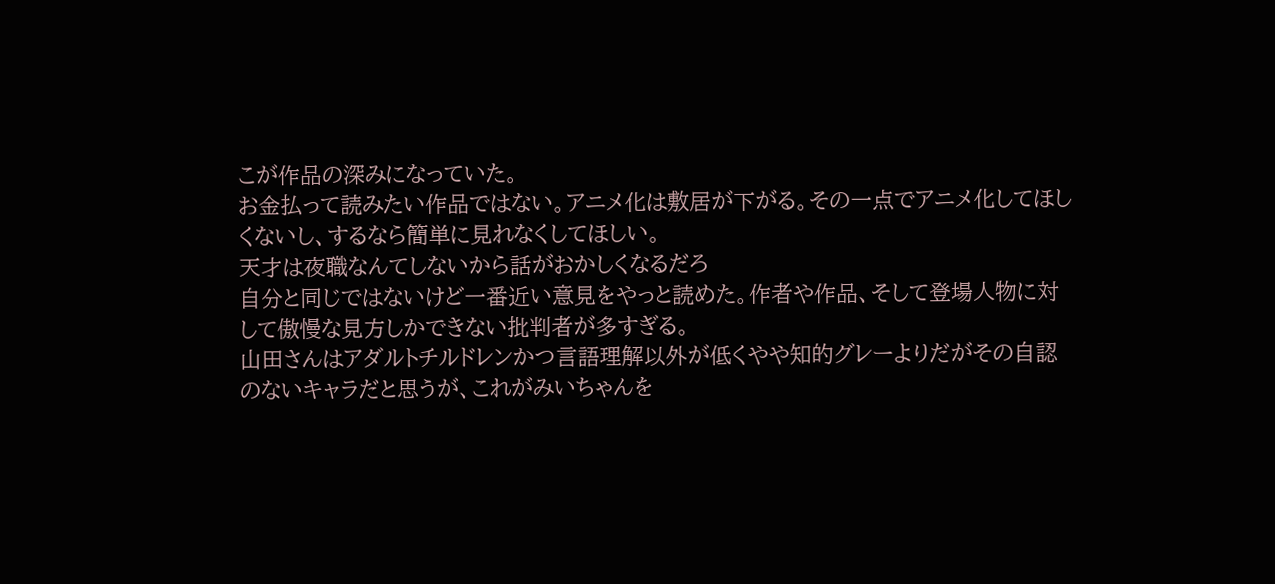こが作品の深みになっていた。
お金払って読みたい作品ではない。アニメ化は敷居が下がる。その一点でアニメ化してほしくないし、するなら簡単に見れなくしてほしい。
天才は夜職なんてしないから話がおかしくなるだろ
自分と同じではないけど一番近い意見をやっと読めた。作者や作品、そして登場人物に対して傲慢な見方しかできない批判者が多すぎる。
山田さんはアダルトチルドレンかつ言語理解以外が低くやや知的グレーよりだがその自認のないキャラだと思うが、これがみいちゃんを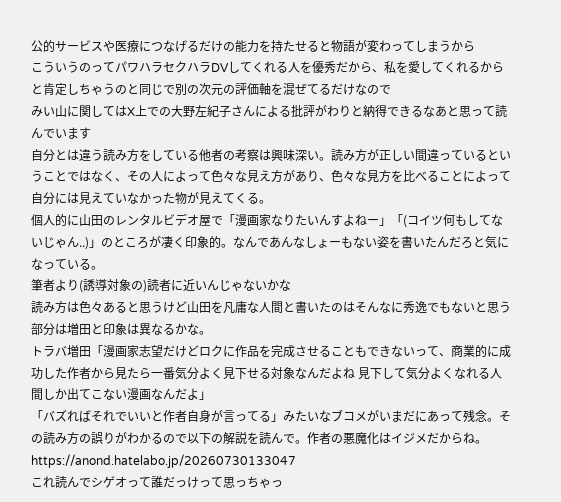公的サービスや医療につなげるだけの能力を持たせると物語が変わってしまうから
こういうのってパワハラセクハラDVしてくれる人を優秀だから、私を愛してくれるからと肯定しちゃうのと同じで別の次元の評価軸を混ぜてるだけなので
みい山に関してはX上での大野左紀子さんによる批評がわりと納得できるなあと思って読んでいます
自分とは違う読み方をしている他者の考察は興味深い。読み方が正しい間違っているということではなく、その人によって色々な見え方があり、色々な見方を比べることによって自分には見えていなかった物が見えてくる。
個人的に山田のレンタルビデオ屋で「漫画家なりたいんすよねー」「(コイツ何もしてないじゃん..)」のところが凄く印象的。なんであんなしょーもない姿を書いたんだろと気になっている。
筆者より(誘導対象の)読者に近いんじゃないかな
読み方は色々あると思うけど山田を凡庸な人間と書いたのはそんなに秀逸でもないと思う部分は増田と印象は異なるかな。
トラバ増田「漫画家志望だけどロクに作品を完成させることもできないって、商業的に成功した作者から見たら一番気分よく見下せる対象なんだよね 見下して気分よくなれる人間しか出てこない漫画なんだよ」
「バズればそれでいいと作者自身が言ってる」みたいなブコメがいまだにあって残念。その読み方の誤りがわかるので以下の解説を読んで。作者の悪魔化はイジメだからね。https://anond.hatelabo.jp/20260730133047
これ読んでシゲオって誰だっけって思っちゃっ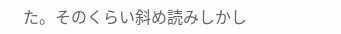た。そのくらい斜め読みしかし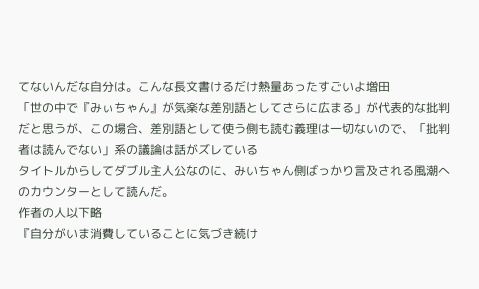てないんだな自分は。こんな長文書けるだけ熱量あったすごいよ増田
「世の中で『みぃちゃん』が気楽な差別語としてさらに広まる」が代表的な批判だと思うが、この場合、差別語として使う側も読む義理は一切ないので、「批判者は読んでない」系の議論は話がズレている
タイトルからしてダブル主人公なのに、みいちゃん側ばっかり言及される風潮へのカウンターとして読んだ。
作者の人以下略
『自分がいま消費していることに気づき続け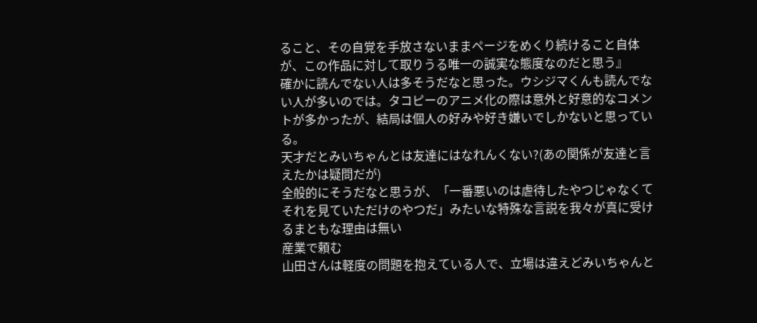ること、その自覚を手放さないままページをめくり続けること自体が、この作品に対して取りうる唯一の誠実な態度なのだと思う』
確かに読んでない人は多そうだなと思った。ウシジマくんも読んでない人が多いのでは。タコピーのアニメ化の際は意外と好意的なコメントが多かったが、結局は個人の好みや好き嫌いでしかないと思っている。
天才だとみいちゃんとは友達にはなれんくない?(あの関係が友達と言えたかは疑問だが)
全般的にそうだなと思うが、「一番悪いのは虐待したやつじゃなくてそれを見ていただけのやつだ」みたいな特殊な言説を我々が真に受けるまともな理由は無い
産業で頼む
山田さんは軽度の問題を抱えている人で、立場は違えどみいちゃんと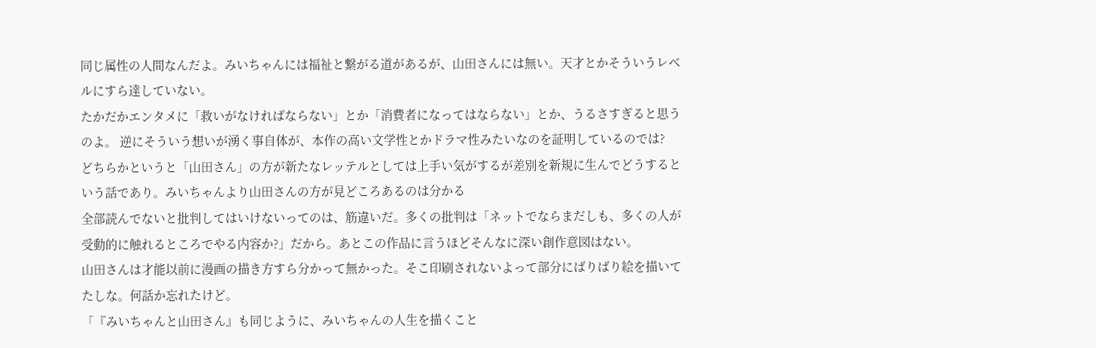同じ属性の人間なんだよ。みいちゃんには福祉と繋がる道があるが、山田さんには無い。天才とかそういうレベルにすら達していない。
たかだかエンタメに「救いがなければならない」とか「消費者になってはならない」とか、うるさすぎると思うのよ。 逆にそういう想いが湧く事自体が、本作の高い文学性とかドラマ性みたいなのを証明しているのでは?
どちらかというと「山田さん」の方が新たなレッテルとしては上手い気がするが差別を新規に生んでどうするという話であり。みいちゃんより山田さんの方が見どころあるのは分かる
全部読んでないと批判してはいけないってのは、筋違いだ。多くの批判は「ネットでならまだしも、多くの人が受動的に触れるところでやる内容か?」だから。あとこの作品に言うほどそんなに深い創作意図はない。
山田さんは才能以前に漫画の描き方すら分かって無かった。そこ印刷されないよって部分にばりばり絵を描いてたしな。何話か忘れたけど。
「『みいちゃんと山田さん』も同じように、みいちゃんの人生を描くこと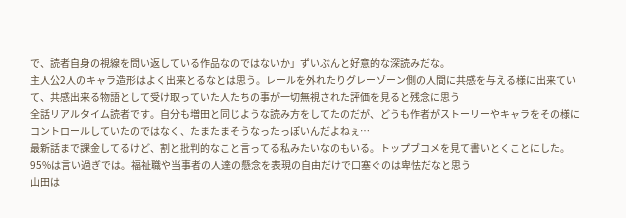で、読者自身の視線を問い返している作品なのではないか」ずいぶんと好意的な深読みだな。
主人公2人のキャラ造形はよく出来とるなとは思う。レールを外れたりグレーゾーン側の人間に共感を与える様に出来ていて、共感出来る物語として受け取っていた人たちの事が一切無視された評価を見ると残念に思う
全話リアルタイム読者です。自分も増田と同じような読み方をしてたのだが、どうも作者がストーリーやキャラをその様にコントロールしていたのではなく、たまたまそうなったっぽいんだよねぇ…
最新話まで課金してるけど、割と批判的なこと言ってる私みたいなのもいる。トップブコメを見て書いとくことにした。95%は言い過ぎでは。福祉職や当事者の人達の懸念を表現の自由だけで口塞ぐのは卑怯だなと思う
山田は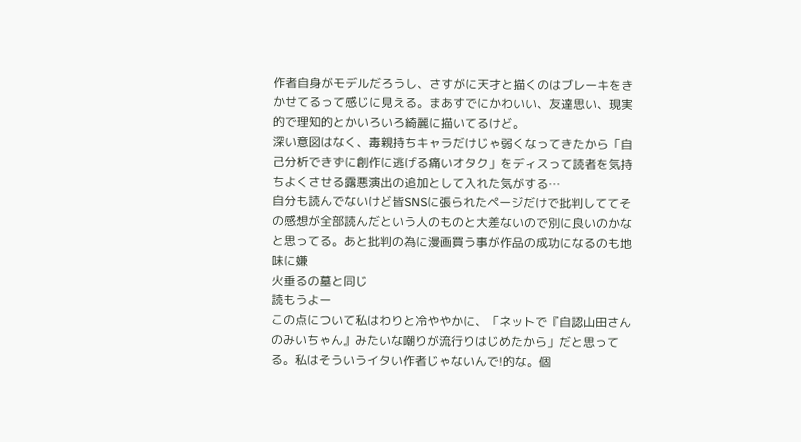作者自身がモデルだろうし、さすがに天才と描くのはブレーキをきかせてるって感じに見える。まあすでにかわいい、友達思い、現実的で理知的とかいろいろ綺麗に描いてるけど。
深い意図はなく、毒親持ちキャラだけじゃ弱くなってきたから「自己分析できずに創作に逃げる痛いオタク」をディスって読者を気持ちよくさせる露悪演出の追加として入れた気がする…
自分も読んでないけど皆SNSに張られたページだけで批判しててその感想が全部読んだという人のものと大差ないので別に良いのかなと思ってる。あと批判の為に漫画買う事が作品の成功になるのも地味に嫌
火垂るの墓と同じ
読もうよー
この点について私はわりと冷ややかに、「ネットで『自認山田さんのみいちゃん』みたいな嘲りが流行りはじめたから」だと思ってる。私はそういうイタい作者じゃないんで!的な。個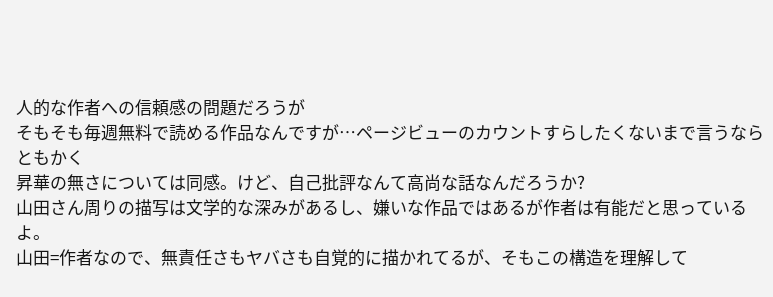人的な作者への信頼感の問題だろうが
そもそも毎週無料で読める作品なんですが…ページビューのカウントすらしたくないまで言うならともかく
昇華の無さについては同感。けど、自己批評なんて高尚な話なんだろうか?
山田さん周りの描写は文学的な深みがあるし、嫌いな作品ではあるが作者は有能だと思っているよ。
山田=作者なので、無責任さもヤバさも自覚的に描かれてるが、そもこの構造を理解して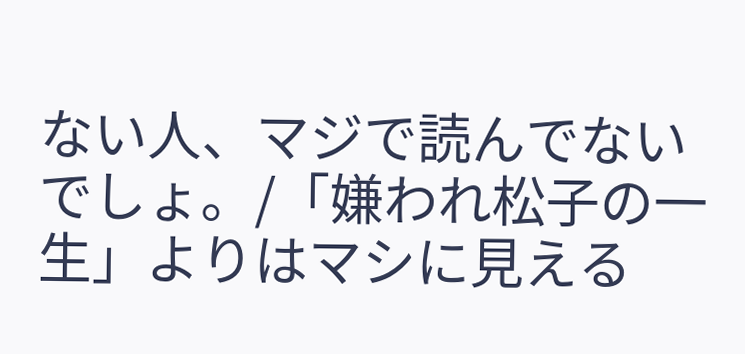ない人、マジで読んでないでしょ。/「嫌われ松子の一生」よりはマシに見える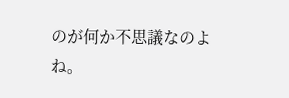のが何か不思議なのよね。